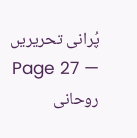پُرانی تحریریں — Page 27
روحانی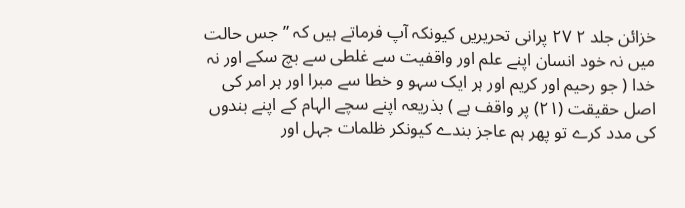خزائن جلد ۲ ۲۷ پرانی تحریریں کیونکہ آپ فرماتے ہیں کہ ”جس حالت میں نہ خود انسان اپنے علم اور واقفیت سے غلطی سے بچ سکے اور نہ خدا ( جو رحیم اور کریم اور ہر ایک سہو و خطا سے مبرا اور ہر امر کی اصل حقیقت (۲۱) پر واقف ہے ) بذریعہ اپنے سچے الہام کے اپنے بندوں کی مدد کرے تو پھر ہم عاجز بندے کیونکر ظلمات جہل اور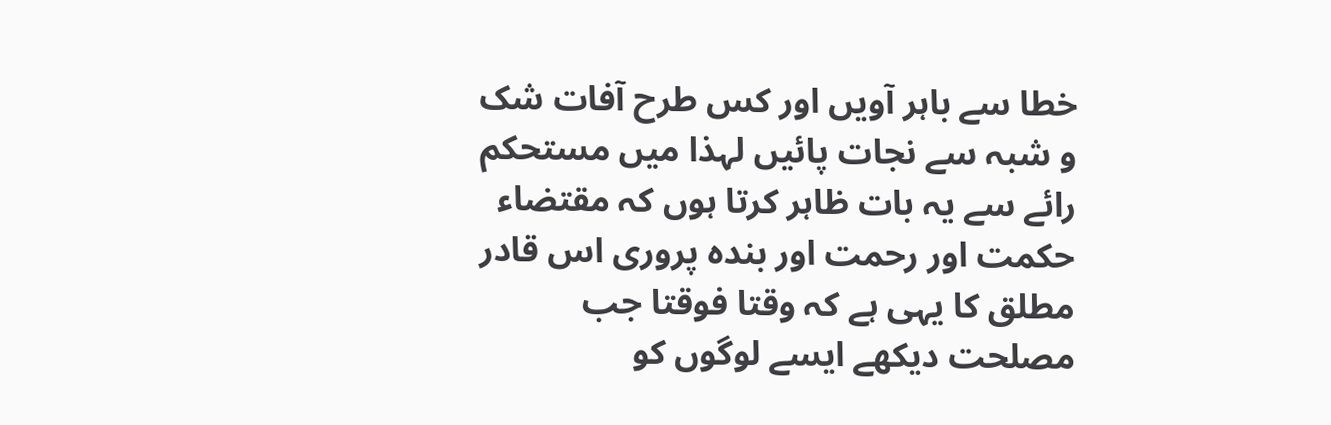خطا سے باہر آویں اور کس طرح آفات شک و شبہ سے نجات پائیں لہذا میں مستحکم رائے سے یہ بات ظاہر کرتا ہوں کہ مقتضاء حکمت اور رحمت اور بندہ پروری اس قادر مطلق کا یہی ہے کہ وقتا فوقتا جب مصلحت دیکھے ایسے لوگوں کو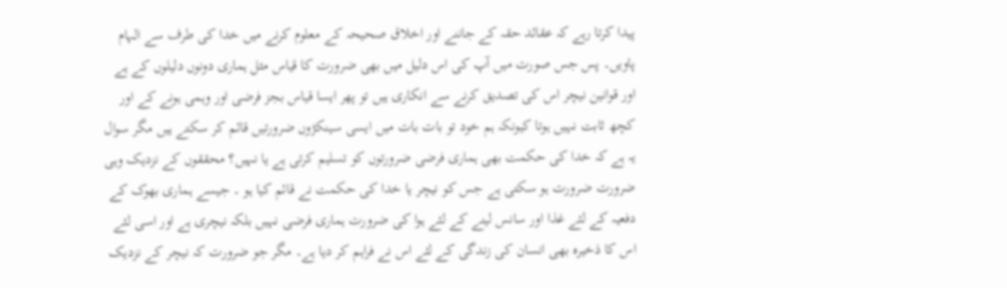پیدا کرتا رہے کہ عقائد حقہ کے جاننے اور اخلاق صحیحہ کے معلوم کرنے میں خدا کی طرف سے الہام پاویں۔ پس جس صورت میں آپ کی اس دلیل میں بھی ضرورت کا قیاس مثل ہماری دونوں دلیلوں کے ہے اور قوانین نیچر اس کی تصدیق کرنے سے انکاری ہیں تو پھر ایسا قیاس بجز فرضی اور وہمی ہونے کے اور کچھ ثابت نہیں ہوتا کیونکہ ہم خود تو بات بات میں ایسی سینکڑوں ضرورتیں قائم کر سکتے ہیں مگر سوال یہ ہے کہ خدا کی حکمت بھی ہماری فرضی ضرورتوں کو تسلیم کرتی ہے یا نہیں؟ محققوں کے نزدیک وہی ضرورت ضرورت ہو سکتی ہے جس کو نیچر یا خدا کی حکمت نے قائم کیا ہو ۔ جیسے ہماری بھوک کے دفعیہ کے لئے غذا اور سانس لینے کے لئے ہوا کی ضرورت ہماری فرضی نہیں بلکہ نیچری ہے اور اسی لئے اس کا ذخیرہ بھی انسان کی زندگی کے لئے اس نے فراہم کر دیا ہے۔ مگر جو ضرورت کہ نیچر کے نزدیک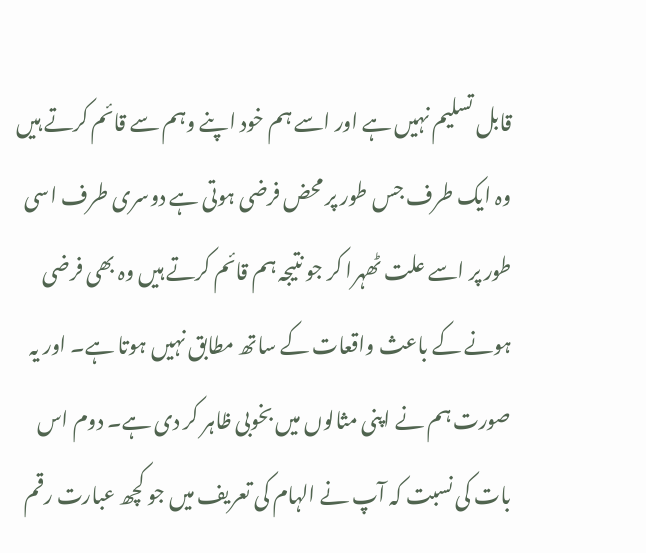قابل تسلیم نہیں ہے اور اسے ہم خود اپنے وہم سے قائم کرتے ہیں وہ ایک طرف جس طور پر محض فرضی ہوتی ہے دوسری طرف اسی طور پر اسے علت ٹھہرا کر جو نتیجہ ہم قائم کرتے ہیں وہ بھی فرضی ہونے کے باعث واقعات کے ساتھ مطابق نہیں ہوتا ہے۔ اور یہ صورت ہم نے اپنی مثالوں میں بخوبی ظاہر کر دی ہے۔ دوم اس بات کی نسبت کہ آپ نے الہام کی تعریف میں جو کچھ عبارت رقم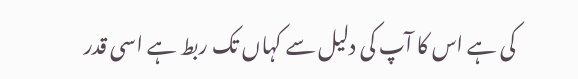کی ہے اس کا آپ کی دلیل سے کہاں تک ربط ہے اسی قدر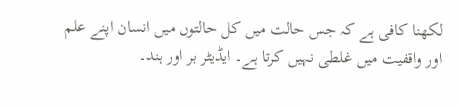لکھنا کافی ہے کہ جس حالت میں کل حالتوں میں انسان اپنے علم اور واقفیت میں غلطی نہیں کرتا ہے۔ ایڈیٹر بر اور ہند۔